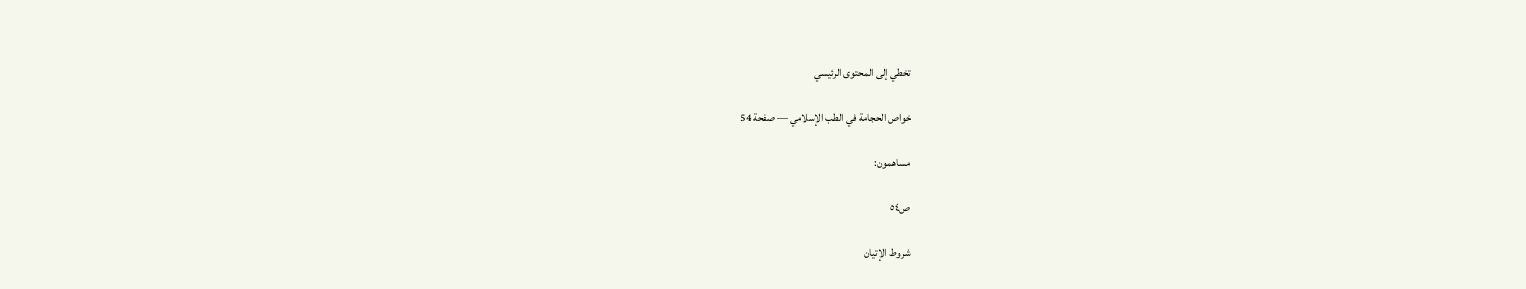تخطي إلى المحتوى الرئيسي

خواص الحجامة في الطب الإسلامي — صفحة 54

مساهمون:

ص٥٤

شروط الإتيان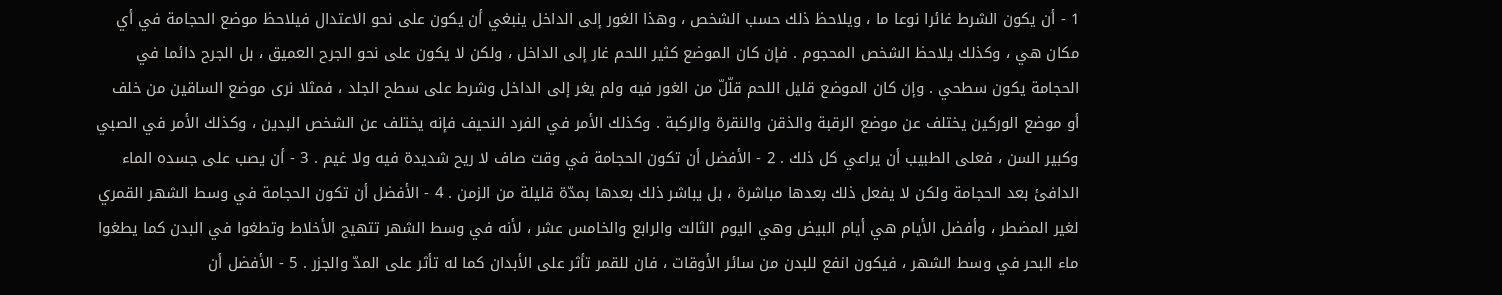1 - أن يكون الشرط غائرا نوعا ما ، ويلاحظ ذلك حسب الشخص ، وهذا الغور إلى الداخل ينبغي أن يكون على نحو الاعتدال فيلاحظ موضع الحجامة في أي مكان هي ، وكذلك يلاحظ الشخص المحجوم . فإن كان الموضع كثير اللحم غار إلى الداخل ، ولكن لا يكون على نحو الجرح العميق ، بل الجرح دائما في الحجامة يكون سطحي . وإن كان الموضع قليل اللحم قلّلّ من الغور فيه ولم يغر إلى الداخل وشرط على سطح الجلد ، فمثلا نرى موضع الساقين من خلف أو موضع الوركين يختلف عن موضع الرقبة والذقن والنقرة والركبة . وكذلك الأمر في الفرد النحيف فإنه يختلف عن الشخص البدين ، وكذلك الأمر في الصبي وكبير السن ، فعلى الطبيب أن يراعي كل ذلك . 2 - الأفضل أن تكون الحجامة في وقت صاف لا ريح شديدة فيه ولا غيم . 3 - أن يصب على جسده الماء الدافئ بعد الحجامة ولكن لا يفعل ذلك بعدها مباشرة ، بل يباشر ذلك بعدها بمدّة قليلة من الزمن . 4 - الأفضل أن تكون الحجامة في وسط الشهر القمري لغير المضطر ، وأفضل الأيام هي أيام البيض وهي اليوم الثالث والرابع والخامس عشر ، لأنه في وسط الشهر تتهيج الأخلاط وتطغوا في البدن كما يطغوا ماء البحر في وسط الشهر ، فيكون انفع للبدن من سائر الأوقات ، فان للقمر تأثر على الأبدان كما له تأثر على المدّ والجزر . 5 - الأفضل أن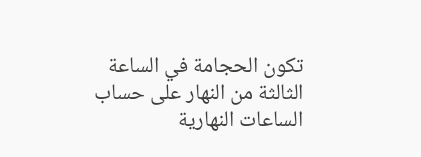تكون الحجامة في الساعة الثالثة من النهار على حساب الساعات النهارية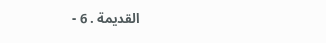القديمة . 6 -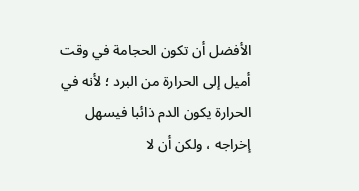الأفضل أن تكون الحجامة في وقت أميل إلى الحرارة من البرد ؛ لأنه في الحرارة يكون الدم ذائبا فيسهل إخراجه ، ولكن أن لا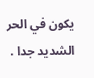يكون في الحر الشديد جدا .